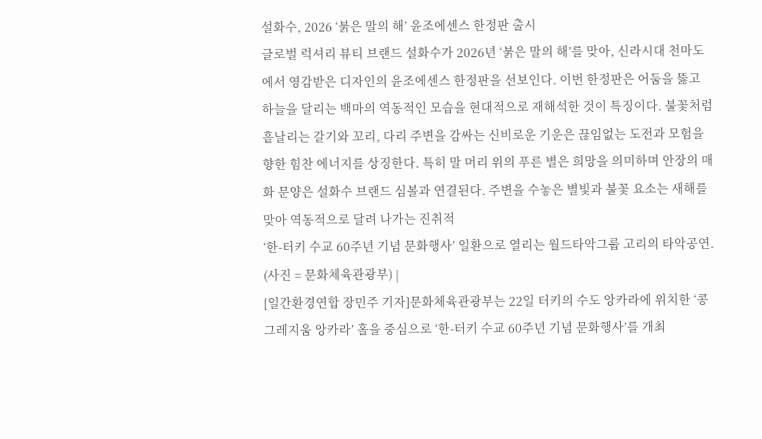설화수, 2026 ‘붉은 말의 해’ 윤조에센스 한정판 출시
글로벌 럭셔리 뷰티 브랜드 설화수가 2026년 ‘붉은 말의 해’를 맞아, 신라시대 천마도에서 영감받은 디자인의 윤조에센스 한정판을 선보인다. 이번 한정판은 어둠을 뚫고 하늘을 달리는 백마의 역동적인 모습을 현대적으로 재해석한 것이 특징이다. 불꽃처럼 흩날리는 갈기와 꼬리, 다리 주변을 감싸는 신비로운 기운은 끊임없는 도전과 모험을 향한 힘찬 에너지를 상징한다. 특히 말 머리 위의 푸른 별은 희망을 의미하며 안장의 매화 문양은 설화수 브랜드 심볼과 연결된다. 주변을 수놓은 별빛과 불꽃 요소는 새해를 맞아 역동적으로 달려 나가는 진취적
‘한-터키 수교 60주년 기념 문화행사’ 일환으로 열리는 월드타악그룹 고리의 타악공연. (사진 = 문화체육관광부) |
[일간환경연합 장민주 기자]문화체육관광부는 22일 터키의 수도 앙카라에 위치한 ‘콩그레지움 앙카라’ 홀을 중심으로 ‘한-터키 수교 60주년 기념 문화행사’를 개최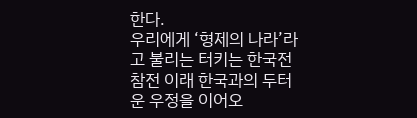한다.
우리에게 ‘형제의 나라’라고 불리는 터키는 한국전 참전 이래 한국과의 두터운 우정을 이어오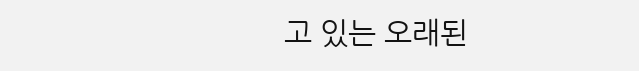고 있는 오래된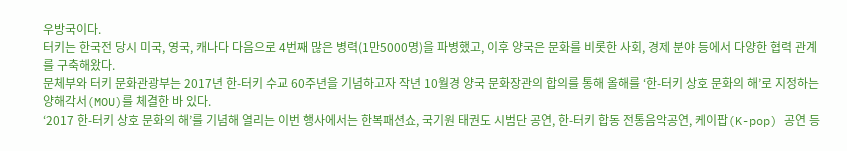우방국이다.
터키는 한국전 당시 미국, 영국, 캐나다 다음으로 4번째 많은 병력(1만5000명)을 파병했고, 이후 양국은 문화를 비롯한 사회, 경제 분야 등에서 다양한 협력 관계를 구축해왔다.
문체부와 터키 문화관광부는 2017년 한-터키 수교 60주년을 기념하고자 작년 10월경 양국 문화장관의 합의를 통해 올해를 ‘한-터키 상호 문화의 해’로 지정하는 양해각서(MOU)를 체결한 바 있다.
‘2017 한-터키 상호 문화의 해’를 기념해 열리는 이번 행사에서는 한복패션쇼, 국기원 태권도 시범단 공연, 한-터키 합동 전통음악공연, 케이팝(K-pop) 공연 등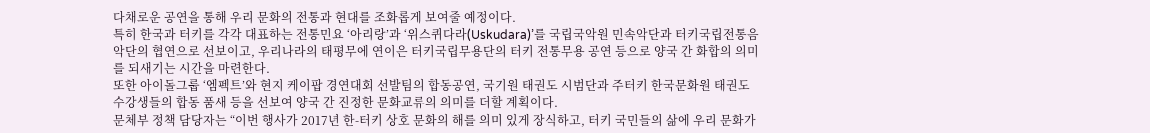다채로운 공연을 통해 우리 문화의 전통과 현대를 조화롭게 보여줄 예정이다.
특히 한국과 터키를 각각 대표하는 전통민요 ‘아리랑’과 ‘위스퀴다라(Uskudara)’를 국립국악원 민속악단과 터키국립전통음악단의 협연으로 선보이고, 우리나라의 태평무에 연이은 터키국립무용단의 터키 전통무용 공연 등으로 양국 간 화합의 의미를 되새기는 시간을 마련한다.
또한 아이돌그룹 ‘엠펙트’와 현지 케이팝 경연대회 선발팀의 합동공연, 국기원 태권도 시범단과 주터키 한국문화원 태권도 수강생들의 합동 품새 등을 선보여 양국 간 진정한 문화교류의 의미를 더할 계획이다.
문체부 정책 담당자는 “이번 행사가 2017년 한-터키 상호 문화의 해를 의미 있게 장식하고, 터키 국민들의 삶에 우리 문화가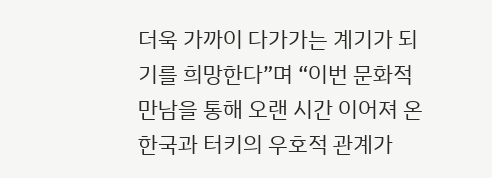더욱 가까이 다가가는 계기가 되기를 희망한다”며 “이번 문화적 만남을 통해 오랜 시간 이어져 온 한국과 터키의 우호적 관계가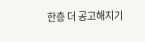한층 더 공고해지기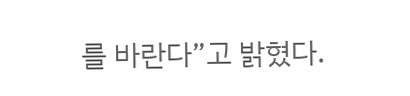를 바란다”고 밝혔다.